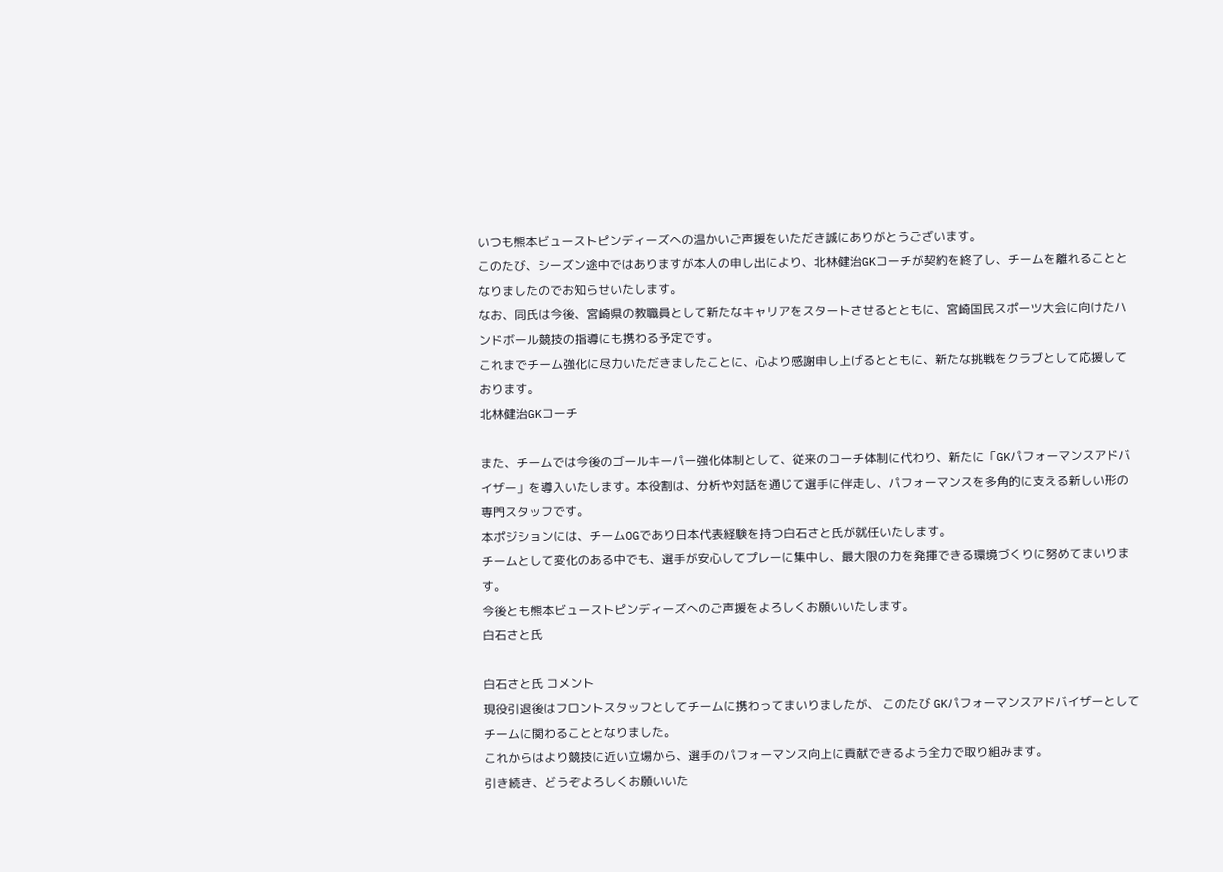いつも熊本ビューストピンディーズへの温かいご声援をいただき誠にありがとうございます。
このたび、シーズン途中ではありますが本人の申し出により、北林健治GKコーチが契約を終了し、チームを離れることとなりましたのでお知らせいたします。
なお、同氏は今後、宮崎県の教職員として新たなキャリアをスタートさせるとともに、宮崎国民スポーツ大会に向けたハンドボール競技の指導にも携わる予定です。
これまでチーム強化に尽力いただきましたことに、心より感謝申し上げるとともに、新たな挑戦をクラブとして応援しております。
北林健治GKコーチ

また、チームでは今後のゴールキーパー強化体制として、従来のコーチ体制に代わり、新たに「GKパフォーマンスアドバイザー」を導入いたします。本役割は、分析や対話を通じて選手に伴走し、パフォーマンスを多角的に支える新しい形の専門スタッフです。
本ポジションには、チームOGであり日本代表経験を持つ白石さと氏が就任いたします。
チームとして変化のある中でも、選手が安心してプレーに集中し、最大限の力を発揮できる環境づくりに努めてまいります。
今後とも熊本ビューストピンディーズへのご声援をよろしくお願いいたします。
白石さと氏

白石さと氏 コメント
現役引退後はフロントスタッフとしてチームに携わってまいりましたが、 このたび GKパフォーマンスアドバイザーとしてチームに関わることとなりました。
これからはより競技に近い立場から、選手のパフォーマンス向上に貢献できるよう全力で取り組みます。
引き続き、どうぞよろしくお願いいた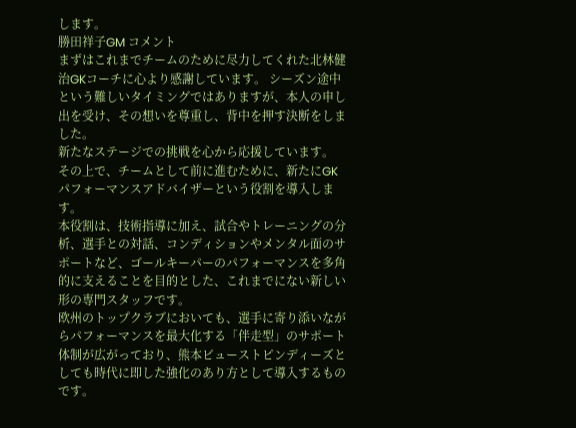します。
勝田祥子GM コメント
まずはこれまでチームのために尽力してくれた北林健治GKコーチに心より感謝しています。 シーズン途中という難しいタイミングではありますが、本人の申し出を受け、その想いを尊重し、背中を押す決断をしました。
新たなステージでの挑戦を心から応援しています。
その上で、チームとして前に進むために、新たにGKパフォーマンスアドバイザーという役割を導入します。
本役割は、技術指導に加え、試合やトレーニングの分析、選手との対話、コンディションやメンタル面のサポートなど、ゴールキーパーのパフォーマンスを多角的に支えることを目的とした、これまでにない新しい形の専門スタッフです。
欧州のトップクラブにおいても、選手に寄り添いながらパフォーマンスを最大化する「伴走型」のサポート体制が広がっており、熊本ビューストピンディーズとしても時代に即した強化のあり方として導入するものです。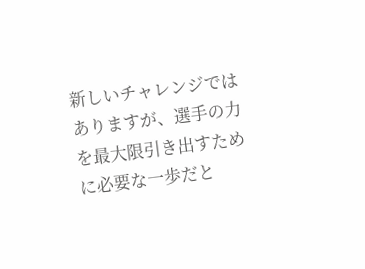新しいチャレンジではありますが、選手の力を最大限引き出すために必要な一歩だと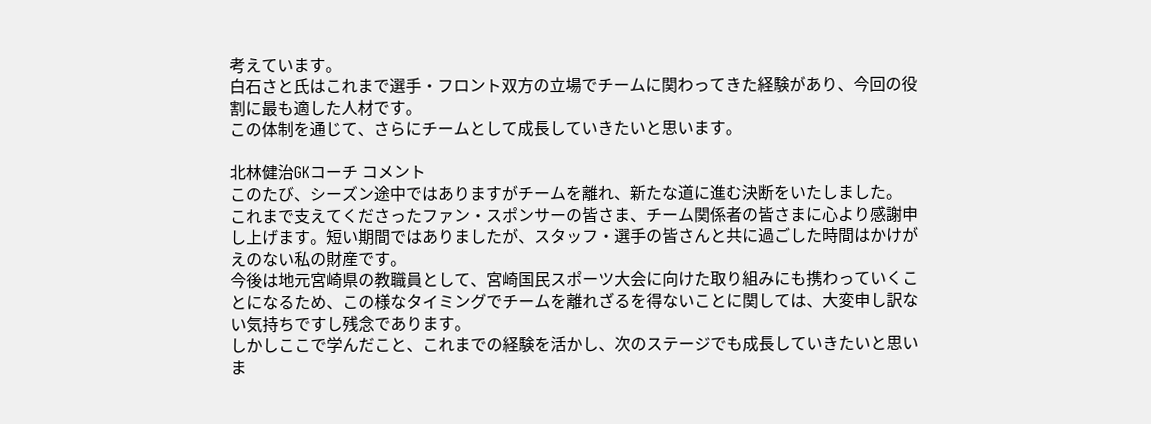考えています。
白石さと氏はこれまで選手・フロント双方の立場でチームに関わってきた経験があり、今回の役割に最も適した人材です。
この体制を通じて、さらにチームとして成長していきたいと思います。

北林健治GKコーチ コメント
このたび、シーズン途中ではありますがチームを離れ、新たな道に進む決断をいたしました。
これまで支えてくださったファン・スポンサーの皆さま、チーム関係者の皆さまに心より感謝申し上げます。短い期間ではありましたが、スタッフ・選手の皆さんと共に過ごした時間はかけがえのない私の財産です。
今後は地元宮崎県の教職員として、宮崎国民スポーツ大会に向けた取り組みにも携わっていくことになるため、この様なタイミングでチームを離れざるを得ないことに関しては、大変申し訳ない気持ちですし残念であります。
しかしここで学んだこと、これまでの経験を活かし、次のステージでも成長していきたいと思いま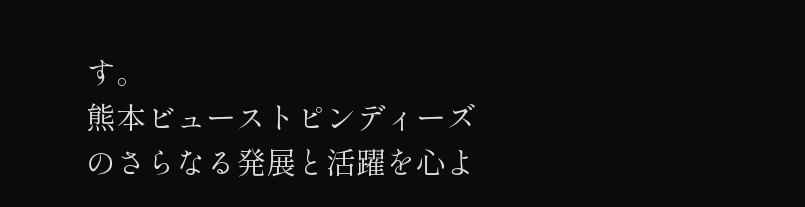す。
熊本ビューストピンディーズのさらなる発展と活躍を心よ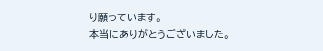り願っています。
本当にありがとうございました。